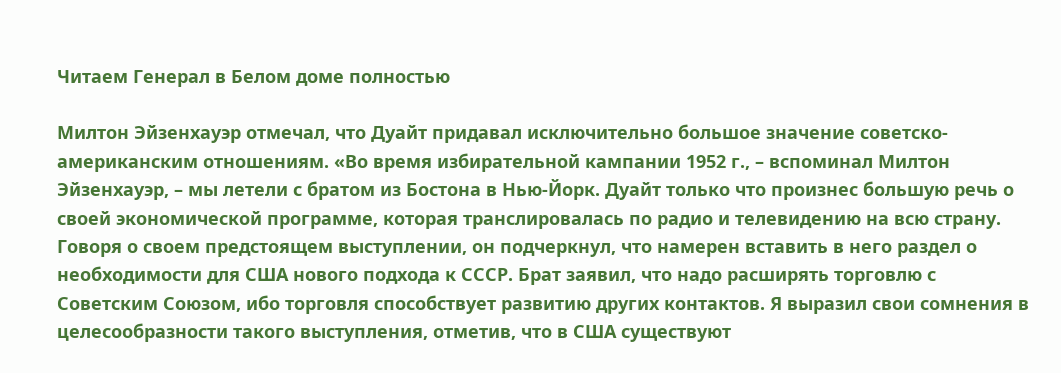Читаем Генерал в Белом доме полностью

Милтон Эйзенхауэр отмечал, что Дуайт придавал исключительно большое значение советско-американским отношениям. «Во время избирательной кампании 1952 г., – вспоминал Милтон Эйзенхауэр, – мы летели с братом из Бостона в Нью-Йорк. Дуайт только что произнес большую речь о своей экономической программе, которая транслировалась по радио и телевидению на всю страну. Говоря о своем предстоящем выступлении, он подчеркнул, что намерен вставить в него раздел о необходимости для США нового подхода к СССР. Брат заявил, что надо расширять торговлю с Советским Союзом, ибо торговля способствует развитию других контактов. Я выразил свои сомнения в целесообразности такого выступления, отметив, что в США существуют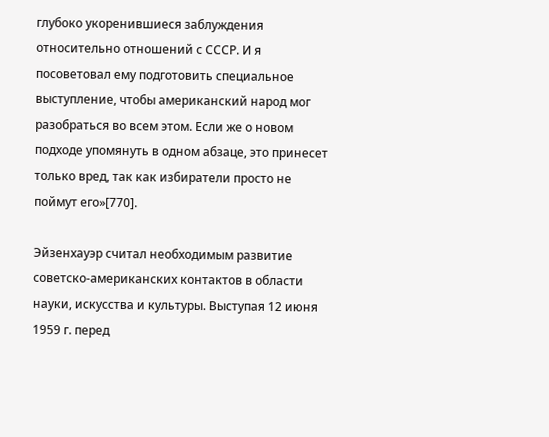глубоко укоренившиеся заблуждения относительно отношений с СССР. И я посоветовал ему подготовить специальное выступление, чтобы американский народ мог разобраться во всем этом. Если же о новом подходе упомянуть в одном абзаце, это принесет только вред, так как избиратели просто не поймут его»[770].

Эйзенхауэр считал необходимым развитие советско-американских контактов в области науки, искусства и культуры. Выступая 12 июня 1959 г. перед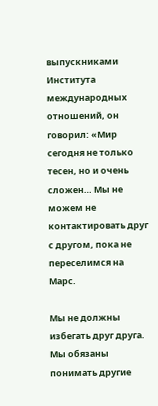выпускниками Института международных отношений, он говорил: «Мир сегодня не только тесен, но и очень сложен… Мы не можем не контактировать друг с другом, пока не переселимся на Марс.

Мы не должны избегать друг друга. Мы обязаны понимать другие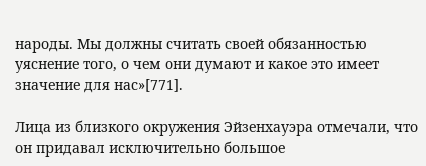народы. Мы должны считать своей обязанностью уяснение того, о чем они думают и какое это имеет значение для нас»[771].

Лица из близкого окружения Эйзенхауэра отмечали, что он придавал исключительно большое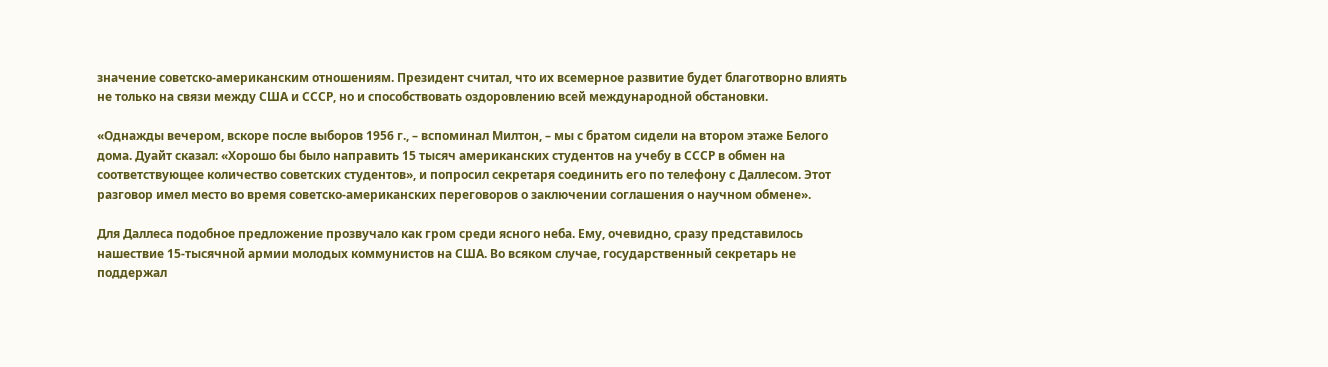значение советско-американским отношениям. Президент считал, что их всемерное развитие будет благотворно влиять не только на связи между США и СССР, но и способствовать оздоровлению всей международной обстановки.

«Однажды вечером, вскоре после выборов 1956 г., – вспоминал Милтон, – мы с братом сидели на втором этаже Белого дома. Дуайт сказал: «Хорошо бы было направить 15 тысяч американских студентов на учебу в СССР в обмен на соответствующее количество советских студентов», и попросил секретаря соединить его по телефону с Даллесом. Этот разговор имел место во время советско-американских переговоров о заключении соглашения о научном обмене».

Для Даллеса подобное предложение прозвучало как гром среди ясного неба. Ему, очевидно, сразу представилось нашествие 15-тысячной армии молодых коммунистов на США. Во всяком случае, государственный секретарь не поддержал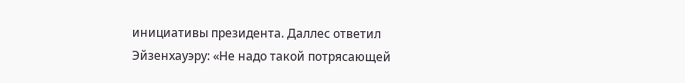инициативы президента. Даллес ответил Эйзенхауэру: «Не надо такой потрясающей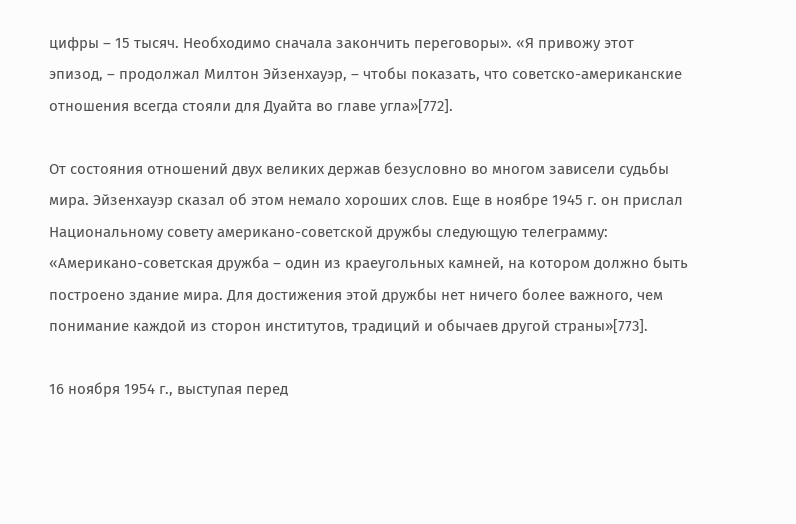цифры – 15 тысяч. Необходимо сначала закончить переговоры». «Я привожу этот эпизод, – продолжал Милтон Эйзенхауэр, – чтобы показать, что советско-американские отношения всегда стояли для Дуайта во главе угла»[772].

От состояния отношений двух великих держав безусловно во многом зависели судьбы мира. Эйзенхауэр сказал об этом немало хороших слов. Еще в ноябре 1945 г. он прислал Национальному совету американо-советской дружбы следующую телеграмму: «Американо-советская дружба – один из краеугольных камней, на котором должно быть построено здание мира. Для достижения этой дружбы нет ничего более важного, чем понимание каждой из сторон институтов, традиций и обычаев другой страны»[773].

16 ноября 1954 г., выступая перед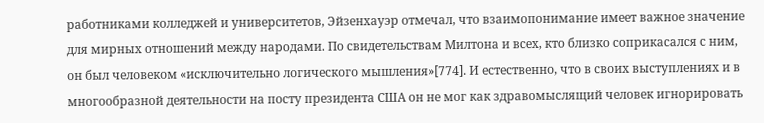работниками колледжей и университетов, Эйзенхауэр отмечал, что взаимопонимание имеет важное значение для мирных отношений между народами. По свидетельствам Милтона и всех, кто близко соприкасался с ним, он был человеком «исключительно логического мышления»[774]. И естественно, что в своих выступлениях и в многообразной деятельности на посту президента США он не мог как здравомыслящий человек игнорировать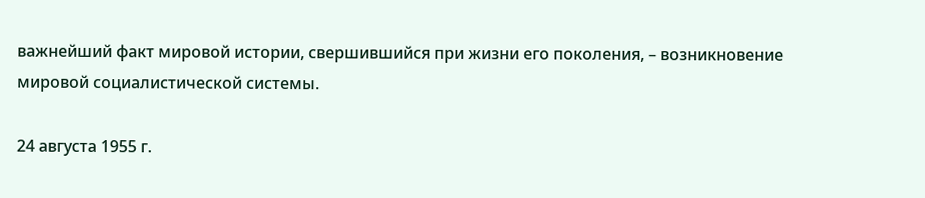важнейший факт мировой истории, свершившийся при жизни его поколения, – возникновение мировой социалистической системы.

24 августа 1955 г.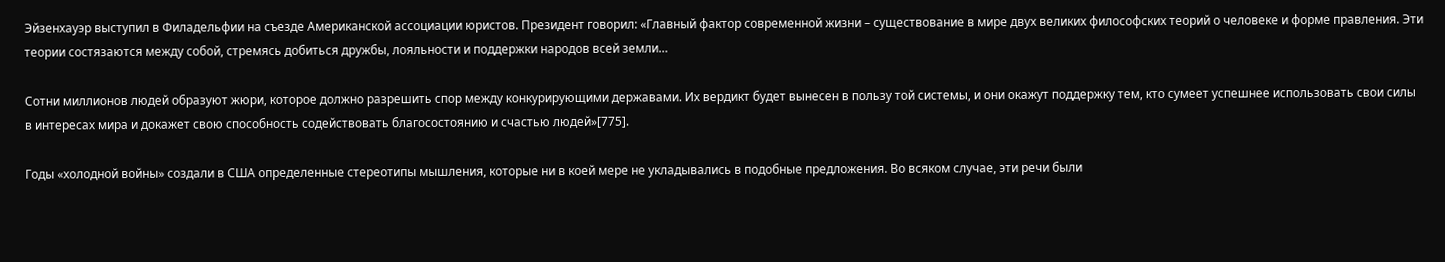Эйзенхауэр выступил в Филадельфии на съезде Американской ассоциации юристов. Президент говорил: «Главный фактор современной жизни – существование в мире двух великих философских теорий о человеке и форме правления. Эти теории состязаются между собой, стремясь добиться дружбы, лояльности и поддержки народов всей земли…

Сотни миллионов людей образуют жюри, которое должно разрешить спор между конкурирующими державами. Их вердикт будет вынесен в пользу той системы, и они окажут поддержку тем, кто сумеет успешнее использовать свои силы в интересах мира и докажет свою способность содействовать благосостоянию и счастью людей»[775].

Годы «холодной войны» создали в США определенные стереотипы мышления, которые ни в коей мере не укладывались в подобные предложения. Во всяком случае, эти речи были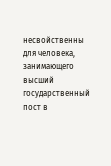несвойственны для человека, занимающего высший государственный пост в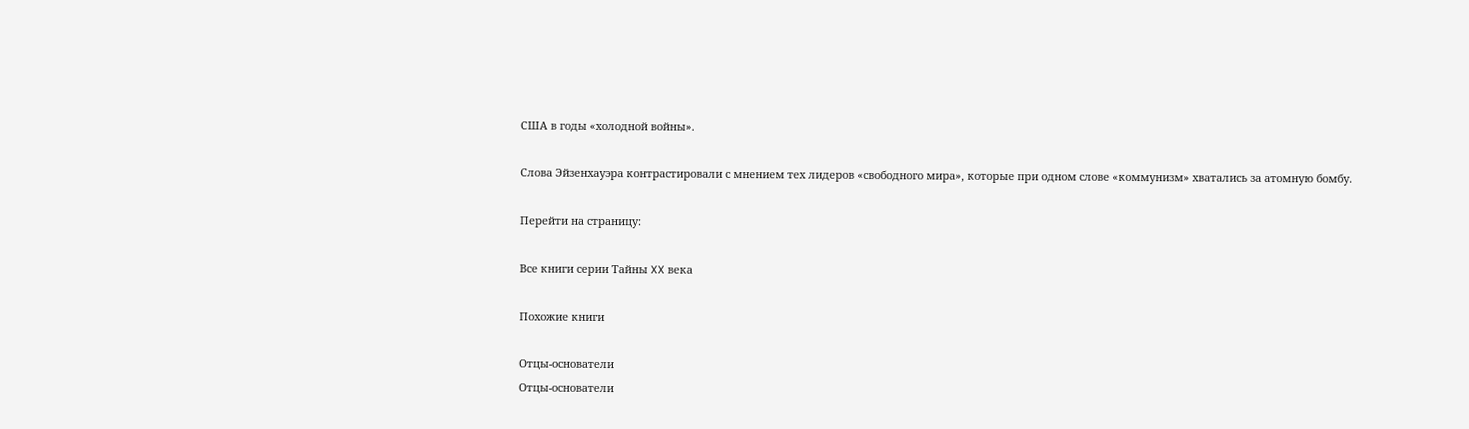США в годы «холодной войны».

Слова Эйзенхауэра контрастировали с мнением тех лидеров «свободного мира», которые при одном слове «коммунизм» хватались за атомную бомбу.

Перейти на страницу:

Все книги серии Тайны XX века

Похожие книги

Отцы-основатели
Отцы-основатели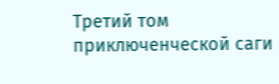Третий том приключенческой саги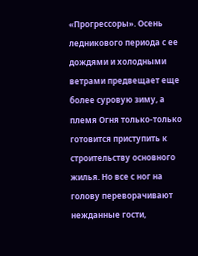«Прогрессоры». Осень ледникового периода с ее дождями и холодными ветрами предвещает еще более суровую зиму, а племя Огня только-только готовится приступить к строительству основного жилья. Но все с ног на голову переворачивают нежданные гости,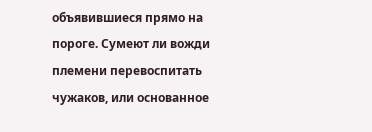объявившиеся прямо на пороге. Сумеют ли вожди племени перевоспитать чужаков, или основанное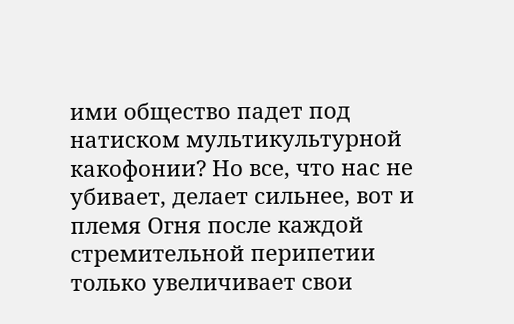ими общество падет под натиском мультикультурной какофонии? Но все, что нас не убивает, делает сильнее, вот и племя Огня после каждой стремительной перипетии только увеличивает свои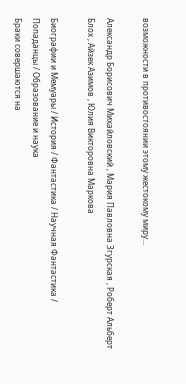возможности в противостоянии этому жестокому миру…

Александр Борисович Михайловский , Мария Павловна Згурская , Роберт Альберт Блох , Айзек Азимов , Юлия Викторовна Маркова

Биографии и Мемуары / История / Фантастика / Научная Фантастика / Попаданцы / Образование и наука
Браки совершаются на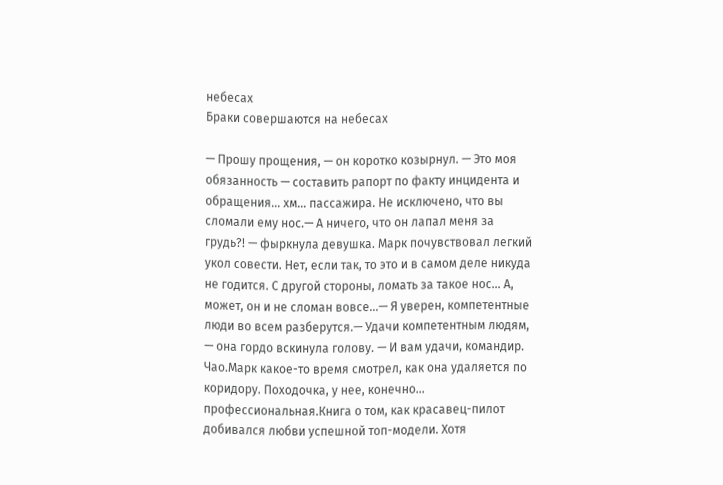небесах
Браки совершаются на небесах

— Прошу прощения, — он коротко козырнул. — Это моя обязанность — составить рапорт по факту инцидента и обращения… хм… пассажира. Не исключено, что вы сломали ему нос.— А ничего, что он лапал меня за грудь?! — фыркнула девушка. Марк почувствовал легкий укол совести. Нет, если так, то это и в самом деле никуда не годится. С другой стороны, ломать за такое нос… А, может, он и не сломан вовсе…— Я уверен, компетентные люди во всем разберутся.— Удачи компетентным людям, — она гордо вскинула голову. — И вам удачи, командир. Чао.Марк какое-то время смотрел, как она удаляется по коридору. Походочка, у нее, конечно… профессиональная.Книга о том, как красавец-пилот добивался любви успешной топ-модели. Хотя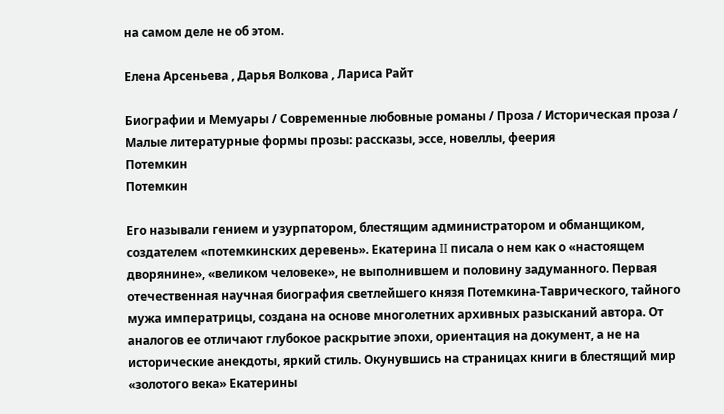на самом деле не об этом.

Елена Арсеньева , Дарья Волкова , Лариса Райт

Биографии и Мемуары / Современные любовные романы / Проза / Историческая проза / Малые литературные формы прозы: рассказы, эссе, новеллы, феерия
Потемкин
Потемкин

Его называли гением и узурпатором, блестящим администратором и обманщиком, создателем «потемкинских деревень». Екатерина II писала о нем как о «настоящем дворянине», «великом человеке», не выполнившем и половину задуманного. Первая отечественная научная биография светлейшего князя Потемкина-Таврического, тайного мужа императрицы, создана на основе многолетних архивных разысканий автора. От аналогов ее отличают глубокое раскрытие эпохи, ориентация на документ, а не на исторические анекдоты, яркий стиль. Окунувшись на страницах книги в блестящий мир «золотого века» Екатерины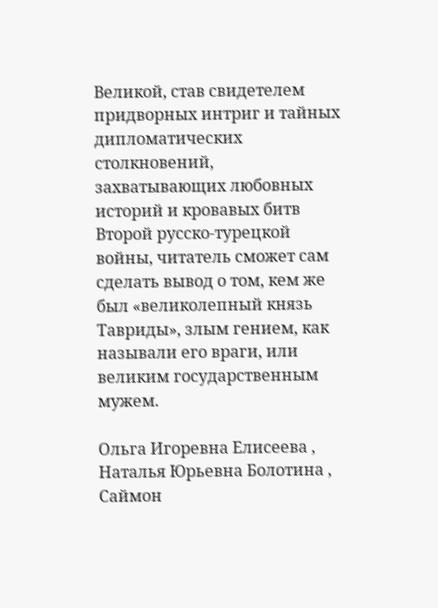Великой, став свидетелем придворных интриг и тайных дипломатических столкновений, захватывающих любовных историй и кровавых битв Второй русско-турецкой войны, читатель сможет сам сделать вывод о том, кем же был «великолепный князь Тавриды», злым гением, как называли его враги, или великим государственным мужем.

Ольга Игоревна Елисеева , Наталья Юрьевна Болотина , Саймон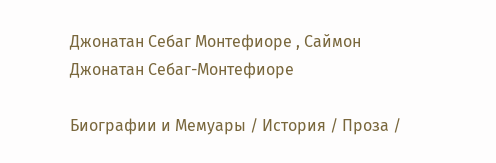Джонатан Себаг Монтефиоре , Саймон Джонатан Себаг-Монтефиоре

Биографии и Мемуары / История / Проза /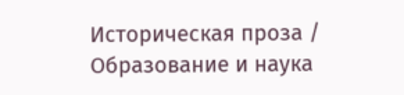Историческая проза / Образование и наука